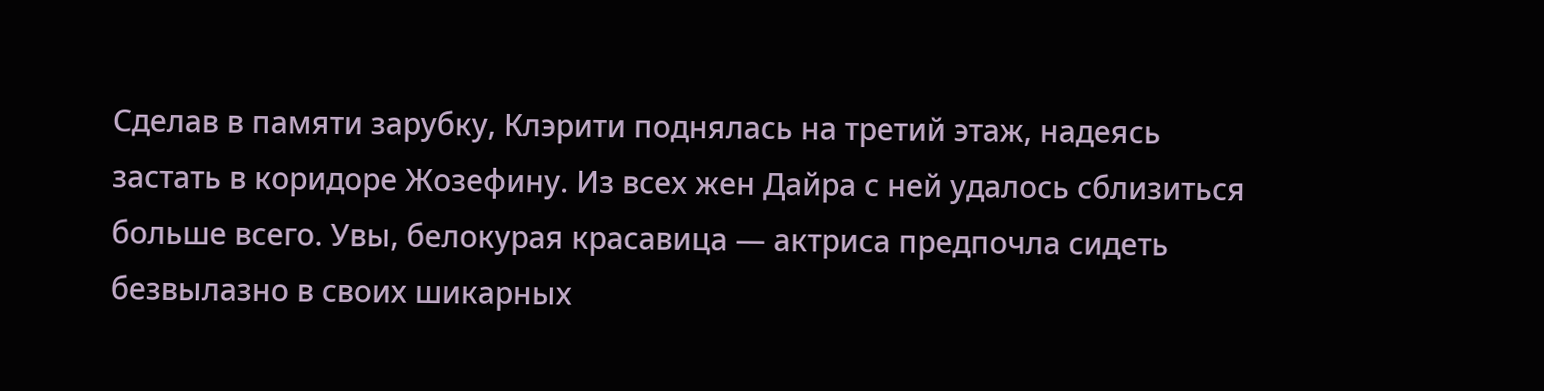Сделав в памяти зарубку, Клэрити поднялась на третий этаж, надеясь застать в коридоре Жозефину. Из всех жен Дайра с ней удалось сблизиться больше всего. Увы, белокурая красавица — актриса предпочла сидеть безвылазно в своих шикарных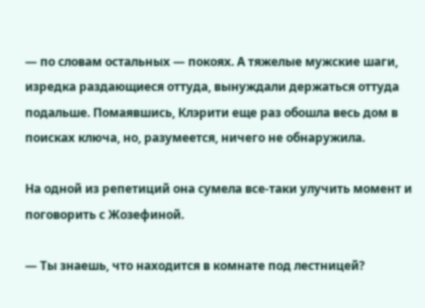— по словам остальных — покоях. А тяжелые мужские шаги, изредка раздающиеся оттуда, вынуждали держаться оттуда подальше. Помаявшись, Клэрити еще раз обошла весь дом в поисках ключа, но, разумеется, ничего не обнаружила.

На одной из репетиций она сумела все-таки улучить момент и поговорить с Жозефиной.

— Ты знаешь, что находится в комнате под лестницей?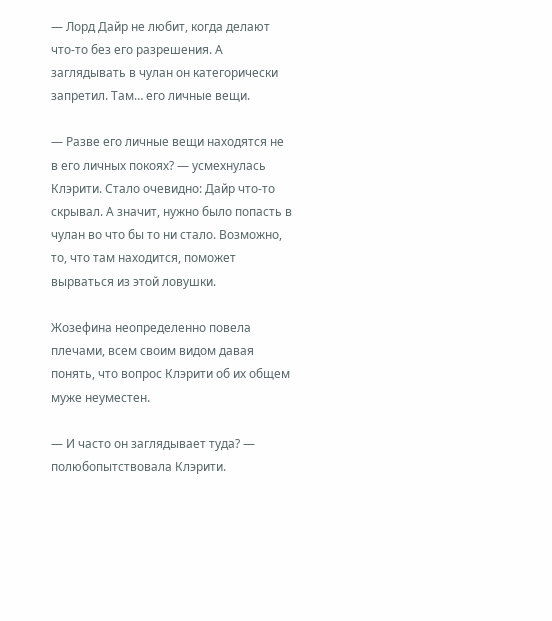— Лорд Дайр не любит, когда делают что-то без его разрешения. А заглядывать в чулан он категорически запретил. Там… его личные вещи.

— Разве его личные вещи находятся не в его личных покоях? — усмехнулась Клэрити. Стало очевидно: Дайр что-то скрывал. А значит, нужно было попасть в чулан во что бы то ни стало. Возможно, то, что там находится, поможет вырваться из этой ловушки.

Жозефина неопределенно повела плечами, всем своим видом давая понять, что вопрос Клэрити об их общем муже неуместен.

— И часто он заглядывает туда? — полюбопытствовала Клэрити.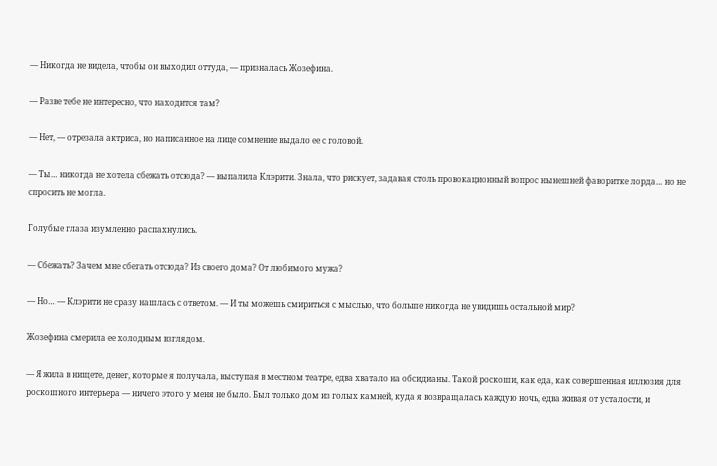— Никогда не видела, чтобы он выходил оттуда, — призналась Жозефина.

— Разве тебе не интересно, что находится там?

— Нет, — отрезала актриса, но написанное на лице сомнение выдало ее с головой.

— Ты… никогда не хотела сбежать отсюда? — выпалила Клэрити. Знала, что рискует, задавая столь провокационный вопрос нынешней фаворитке лорда… но не спросить не могла.

Голубые глаза изумленно распахнулись.

— Сбежать? Зачем мне сбегать отсюда? Из своего дома? От любимого мужа?

— Но… — Клэрити не сразу нашлась с ответом. — И ты можешь смириться с мыслью, что больше никогда не увидишь остальной мир?

Жозефина смерила ее холодным взглядом.

— Я жила в нищете, денег, которые я получала, выступая в местном театре, едва хватало на обсидианы. Такой роскоши, как еда, как совершенная иллюзия для роскошного интерьера — ничего этого у меня не было. Был только дом из голых камней, куда я возвращалась каждую ночь, едва живая от усталости, и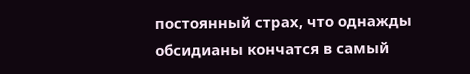постоянный страх, что однажды обсидианы кончатся в самый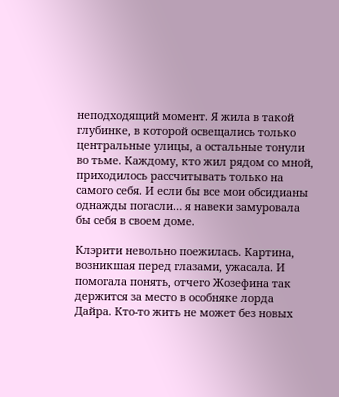неподходящий момент. Я жила в такой глубинке, в которой освещались только центральные улицы, а остальные тонули во тьме. Каждому, кто жил рядом со мной, приходилось рассчитывать только на самого себя. И если бы все мои обсидианы однажды погасли… я навеки замуровала бы себя в своем доме.

Клэрити невольно поежилась. Картина, возникшая перед глазами, ужасала. И помогала понять, отчего Жозефина так держится за место в особняке лорда Дайра. Кто-то жить не может без новых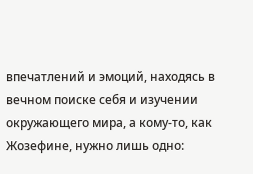впечатлений и эмоций, находясь в вечном поиске себя и изучении окружающего мира, а кому-то, как Жозефине, нужно лишь одно: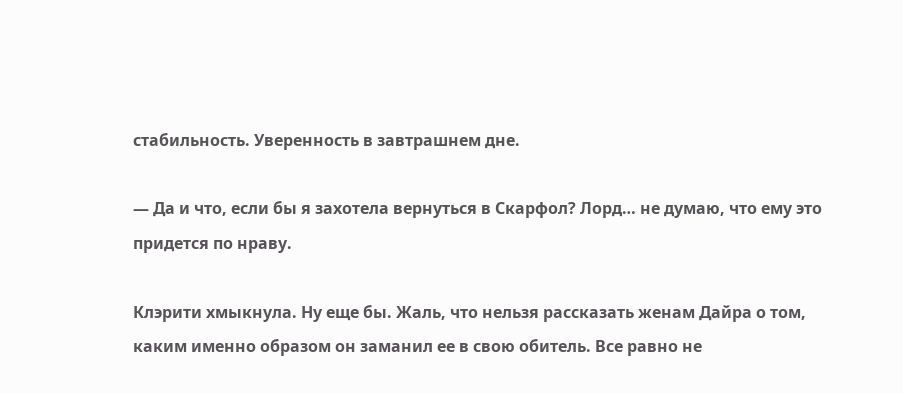стабильность. Уверенность в завтрашнем дне.

— Да и что, если бы я захотела вернуться в Скарфол? Лорд… не думаю, что ему это придется по нраву.

Клэрити хмыкнула. Ну еще бы. Жаль, что нельзя рассказать женам Дайра о том, каким именно образом он заманил ее в свою обитель. Все равно не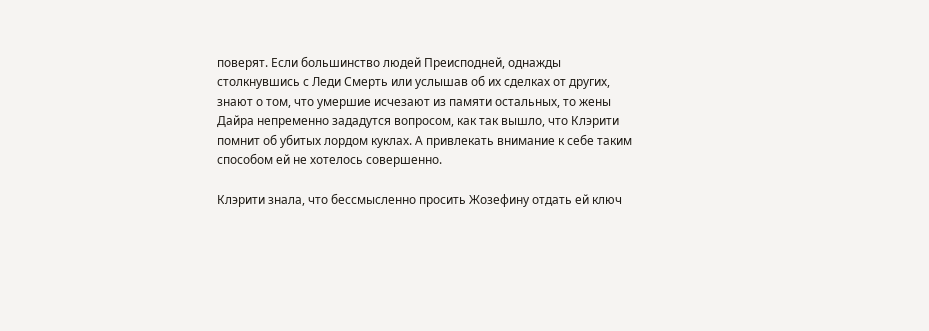поверят. Если большинство людей Преисподней, однажды столкнувшись с Леди Смерть или услышав об их сделках от других, знают о том, что умершие исчезают из памяти остальных, то жены Дайра непременно зададутся вопросом, как так вышло, что Клэрити помнит об убитых лордом куклах. А привлекать внимание к себе таким способом ей не хотелось совершенно.

Клэрити знала, что бессмысленно просить Жозефину отдать ей ключ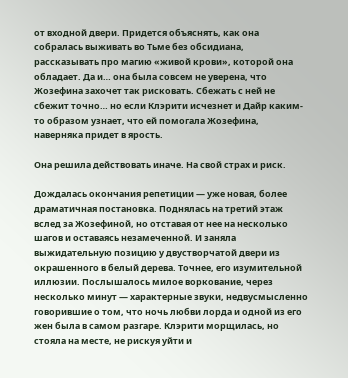от входной двери. Придется объяснять, как она собралась выживать во Тьме без обсидиана, рассказывать про магию «живой крови», которой она обладает. Да и… она была совсем не уверена, что Жозефина захочет так рисковать. Сбежать с ней не сбежит точно… но если Клэрити исчезнет и Дайр каким-то образом узнает, что ей помогала Жозефина, наверняка придет в ярость.

Она решила действовать иначе. На свой страх и риск.

Дождалась окончания репетиции — уже новая, более драматичная постановка. Поднялась на третий этаж вслед за Жозефиной, но отставая от нее на несколько шагов и оставаясь незамеченной. И заняла выжидательную позицию у двустворчатой двери из окрашенного в белый дерева. Точнее, его изумительной иллюзии. Послышалось милое воркование, через несколько минут — характерные звуки, недвусмысленно говорившие о том, что ночь любви лорда и одной из его жен была в самом разгаре. Клэрити морщилась, но стояла на месте, не рискуя уйти и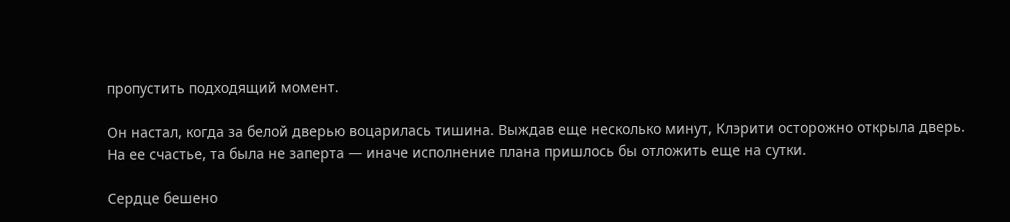пропустить подходящий момент.

Он настал, когда за белой дверью воцарилась тишина. Выждав еще несколько минут, Клэрити осторожно открыла дверь. На ее счастье, та была не заперта — иначе исполнение плана пришлось бы отложить еще на сутки.

Сердце бешено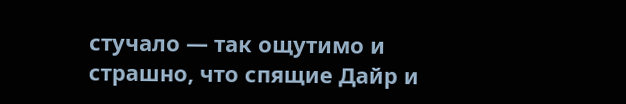стучало — так ощутимо и страшно, что спящие Дайр и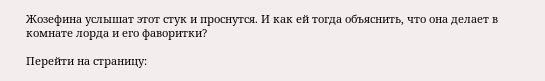Жозефина услышат этот стук и проснутся. И как ей тогда объяснить, что она делает в комнате лорда и его фаворитки?

Перейти на страницу: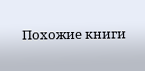Похожие книги